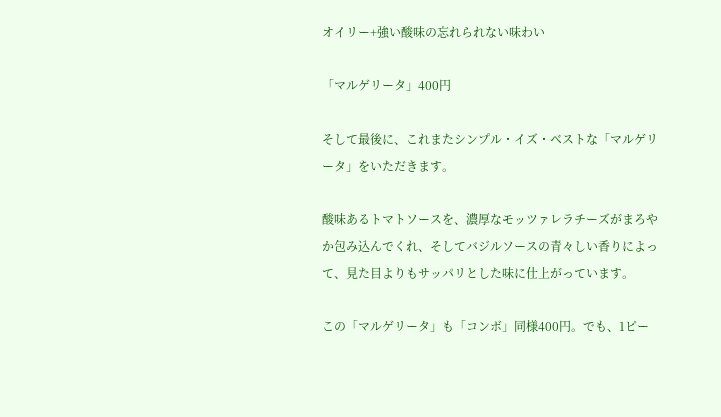オイリー+強い酸味の忘れられない味わい

「マルゲリータ」400円

そして最後に、これまたシンプル・イズ・ベストな「マルゲリータ」をいただきます。

酸味あるトマトソースを、濃厚なモッツァレラチーズがまろやか包み込んでくれ、そしてバジルソースの青々しい香りによって、見た目よりもサッパリとした味に仕上がっています。

この「マルゲリータ」も「コンボ」同様400円。でも、1ピー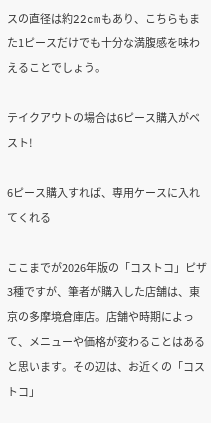スの直径は約22cmもあり、こちらもまた1ピースだけでも十分な満腹感を味わえることでしょう。

テイクアウトの場合は6ピース購入がベスト!

6ピース購入すれば、専用ケースに入れてくれる

ここまでが2026年版の「コストコ」ピザ3種ですが、筆者が購入した店舗は、東京の多摩境倉庫店。店舗や時期によって、メニューや価格が変わることはあると思います。その辺は、お近くの「コストコ」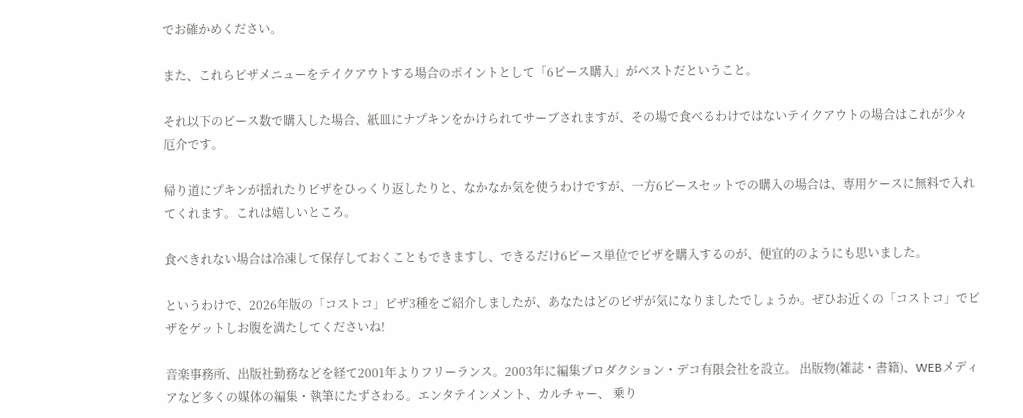でお確かめください。

また、これらピザメニューをテイクアウトする場合のポイントとして「6ピース購入」がベストだということ。

それ以下のピース数で購入した場合、紙皿にナプキンをかけられてサーブされますが、その場で食べるわけではないテイクアウトの場合はこれが少々厄介です。

帰り道にプキンが揺れたりピザをひっくり返したりと、なかなか気を使うわけですが、一方6ピースセットでの購入の場合は、専用ケースに無料で入れてくれます。これは嬉しいところ。

食べきれない場合は冷凍して保存しておくこともできますし、できるだけ6ピース単位でピザを購入するのが、便宜的のようにも思いました。

というわけで、2026年版の「コストコ」ピザ3種をご紹介しましたが、あなたはどのピザが気になりましたでしょうか。ぜひお近くの「コストコ」でピザをゲットしお腹を満たしてくださいね!

音楽事務所、出版社勤務などを経て2001年よりフリーランス。2003年に編集プロダクション・デコ有限会社を設立。 出版物(雑誌・書籍)、WEBメディアなど多くの媒体の編集・執筆にたずさわる。エンタテインメント、カルチャー、 乗り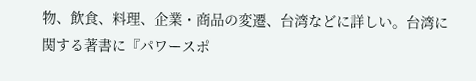物、飲食、料理、企業・商品の変遷、台湾などに詳しい。台湾に関する著書に『パワースポ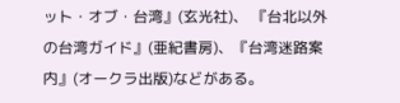ット・オブ・台湾』(玄光社)、 『台北以外の台湾ガイド』(亜紀書房)、『台湾迷路案内』(オークラ出版)などがある。